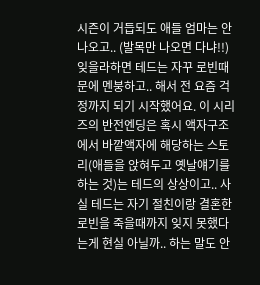시즌이 거듭되도 애들 엄마는 안나오고.. (발목만 나오면 다냐!!) 잊을라하면 테드는 자꾸 로빈때문에 멘붕하고.. 해서 전 요즘 걱정까지 되기 시작했어요. 이 시리즈의 반전엔딩은 혹시 액자구조에서 바깥액자에 해당하는 스토리(애들을 앉혀두고 옛날얘기를 하는 것)는 테드의 상상이고.. 사실 테드는 자기 절친이랑 결혼한 로빈을 죽을때까지 잊지 못했다는게 현실 아닐까.. 하는 말도 안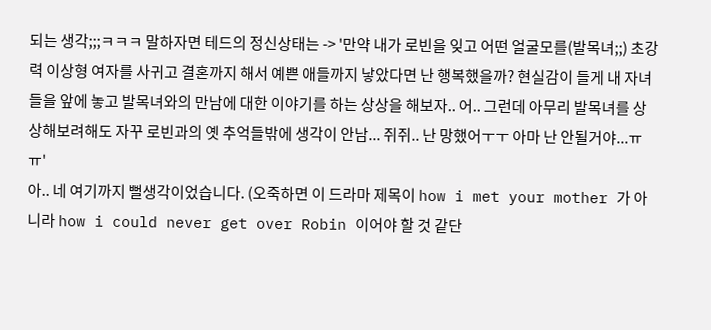되는 생각;;;ㅋㅋㅋ 말하자면 테드의 정신상태는 -> '만약 내가 로빈을 잊고 어떤 얼굴모를(발목녀;;) 초강력 이상형 여자를 사귀고 결혼까지 해서 예쁜 애들까지 낳았다면 난 행복했을까? 현실감이 들게 내 자녀들을 앞에 놓고 발목녀와의 만남에 대한 이야기를 하는 상상을 해보자.. 어.. 그런데 아무리 발목녀를 상상해보려해도 자꾸 로빈과의 옛 추억들밖에 생각이 안남... 쥐쥐.. 난 망했어ㅜㅜ 아마 난 안될거야...ㅠㅠ'
아.. 네 여기까지 뻘생각이었습니다. (오죽하면 이 드라마 제목이 how i met your mother 가 아니라 how i could never get over Robin 이어야 할 것 같단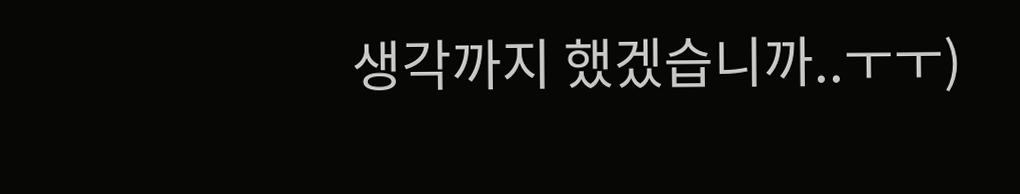생각까지 했겠습니까..ㅜㅜ)